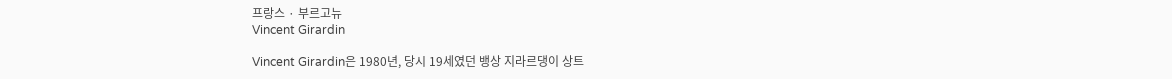프랑스 · 부르고뉴
Vincent Girardin

Vincent Girardin은 1980년, 당시 19세였던 뱅상 지라르댕이 상트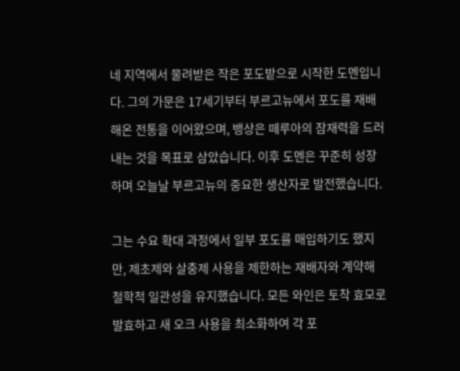네 지역에서 물려받은 작은 포도밭으로 시작한 도멘입니다. 그의 가문은 17세기부터 부르고뉴에서 포도를 재배해온 전통을 이어왔으며, 뱅상은 떼루아의 잠재력을 드러내는 것을 목표로 삼았습니다. 이후 도멘은 꾸준히 성장하며 오늘날 부르고뉴의 중요한 생산자로 발전했습니다.

그는 수요 확대 과정에서 일부 포도를 매입하기도 했지만, 제초제와 살충제 사용을 제한하는 재배자와 계약해 철학적 일관성을 유지했습니다. 모든 와인은 토착 효모로 발효하고 새 오크 사용을 최소화하여 각 포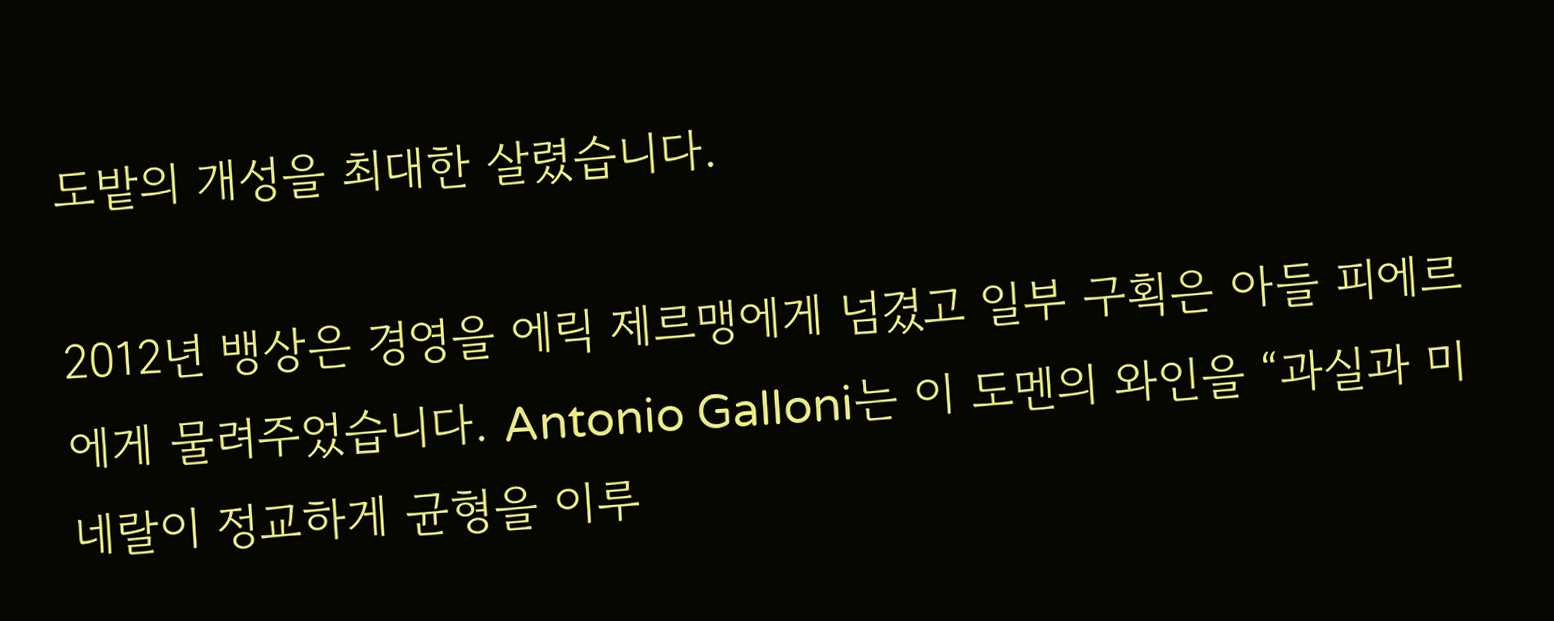도밭의 개성을 최대한 살렸습니다.

2012년 뱅상은 경영을 에릭 제르맹에게 넘겼고 일부 구획은 아들 피에르에게 물려주었습니다. Antonio Galloni는 이 도멘의 와인을 “과실과 미네랄이 정교하게 균형을 이루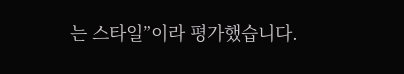는 스타일”이라 평가했습니다.